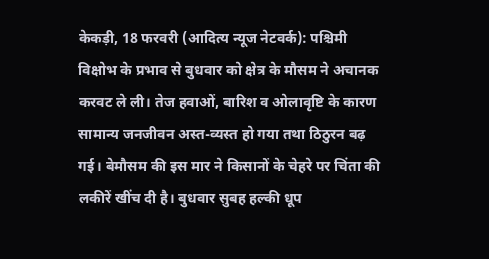केकड़ी, 18 फरवरी (आदित्य न्यूज नेटवर्क): पश्चिमी विक्षोभ के प्रभाव से बुधवार को क्षेत्र के मौसम ने अचानक करवट ले ली। तेज हवाओं, बारिश व ओलावृष्टि के कारण सामान्य जनजीवन अस्त-व्यस्त हो गया तथा ठिठुरन बढ़ गई। बेमौसम की इस मार ने किसानों के चेहरे पर चिंता की लकीरें खींच दी है। बुधवार सुबह हल्की धूप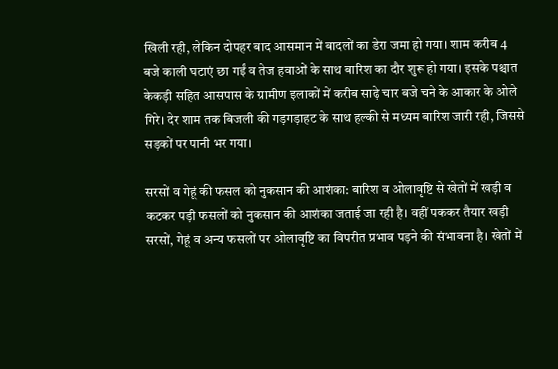खिली रही, लेकिन दोपहर बाद आसमान में बादलों का डेरा जमा हो गया। शाम करीब 4 बजे काली घटाएं छा गईं व तेज हवाओं के साथ बारिश का दौर शुरू हो गया। इसके पश्चात केकड़ी सहित आसपास के ग्रामीण इलाकों में करीब साढ़े चार बजे चने के आकार के ओले गिरे। देर शाम तक बिजली की गड़गड़ाहट के साथ हल्की से मध्यम बारिश जारी रही, जिससे सड़कों पर पानी भर गया।

सरसों व गेहूं की फसल को नुकसान की आशंका: बारिश व ओलावृष्टि से खेतों में खड़ी व कटकर पड़ी फसलों को नुकसान की आशंका जताई जा रही है। वहीं पककर तैयार खड़ी सरसों, गेहूं व अन्य फसलों पर ओलावृष्टि का विपरीत प्रभाव पड़ने की संभावना है। खेतों में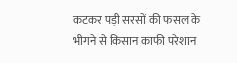कटकर पड़ी सरसों की फसल के भीगने से किसान काफी परेशान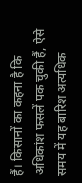हैं। किसानों का कहना है कि अधिकांश फसलें पक चुकी हैं, ऐसे समय में यह बारिश अत्यधिक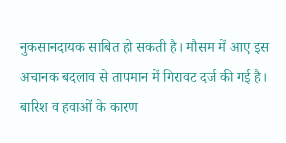नुकसानदायक साबित हो सकती है। मौसम में आए इस अचानक बदलाव से तापमान में गिरावट दर्ज की गई है। बारिश व हवाओं के कारण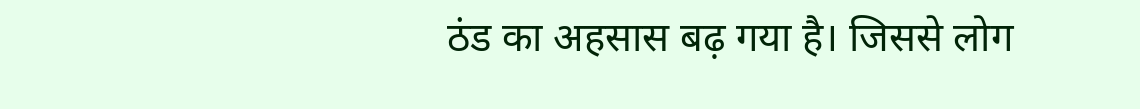ठंड का अहसास बढ़ गया है। जिससे लोग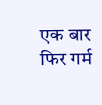एक बार फिर गर्म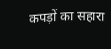कपड़ों का सहारा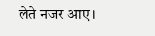लेते नजर आए।